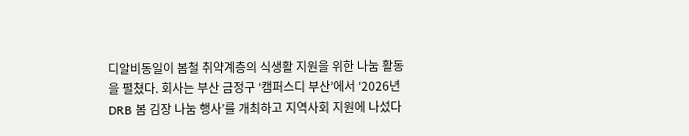디알비동일이 봄철 취약계층의 식생활 지원을 위한 나눔 활동을 펼쳤다. 회사는 부산 금정구 ‘캠퍼스디 부산’에서 ‘2026년 DRB 봄 김장 나눔 행사’를 개최하고 지역사회 지원에 나섰다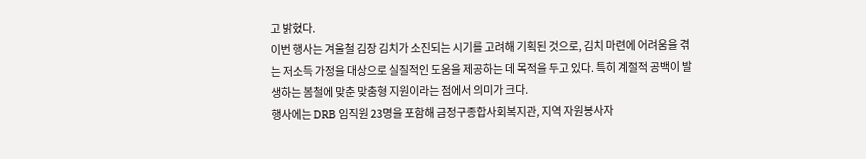고 밝혔다.
이번 행사는 겨울철 김장 김치가 소진되는 시기를 고려해 기획된 것으로, 김치 마련에 어려움을 겪는 저소득 가정을 대상으로 실질적인 도움을 제공하는 데 목적을 두고 있다. 특히 계절적 공백이 발생하는 봄철에 맞춘 맞춤형 지원이라는 점에서 의미가 크다.
행사에는 DRB 임직원 23명을 포함해 금정구종합사회복지관, 지역 자원봉사자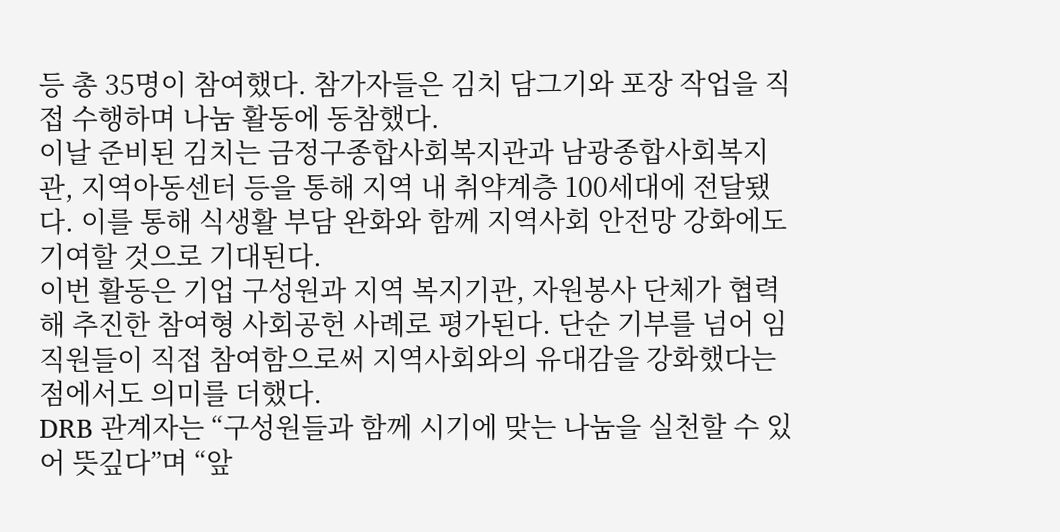등 총 35명이 참여했다. 참가자들은 김치 담그기와 포장 작업을 직접 수행하며 나눔 활동에 동참했다.
이날 준비된 김치는 금정구종합사회복지관과 남광종합사회복지관, 지역아동센터 등을 통해 지역 내 취약계층 100세대에 전달됐다. 이를 통해 식생활 부담 완화와 함께 지역사회 안전망 강화에도 기여할 것으로 기대된다.
이번 활동은 기업 구성원과 지역 복지기관, 자원봉사 단체가 협력해 추진한 참여형 사회공헌 사례로 평가된다. 단순 기부를 넘어 임직원들이 직접 참여함으로써 지역사회와의 유대감을 강화했다는 점에서도 의미를 더했다.
DRB 관계자는 “구성원들과 함께 시기에 맞는 나눔을 실천할 수 있어 뜻깊다”며 “앞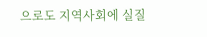으로도 지역사회에 실질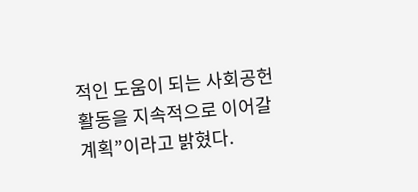적인 도움이 되는 사회공헌 활동을 지속적으로 이어갈 계획”이라고 밝혔다.